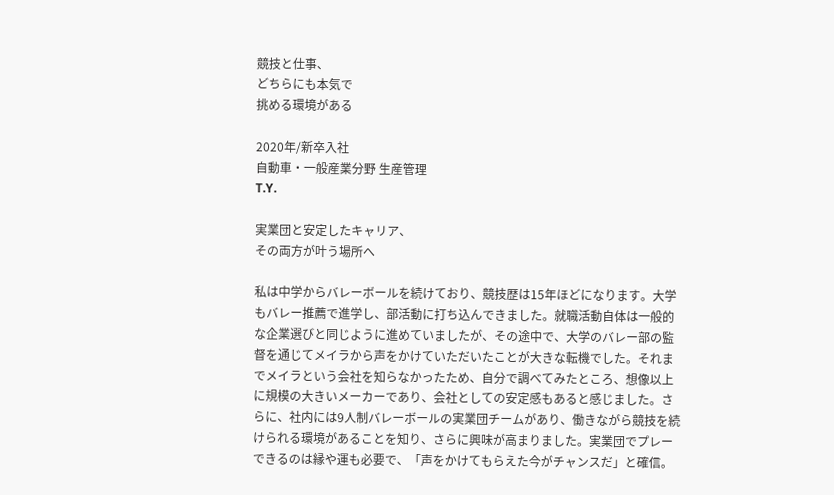競技と仕事、
どちらにも本気で
挑める環境がある

2020年/新卒入社
自動車・一般産業分野 生産管理
T.Y.

実業団と安定したキャリア、
その両方が叶う場所へ

私は中学からバレーボールを続けており、競技歴は15年ほどになります。大学もバレー推薦で進学し、部活動に打ち込んできました。就職活動自体は一般的な企業選びと同じように進めていましたが、その途中で、大学のバレー部の監督を通じてメイラから声をかけていただいたことが大きな転機でした。それまでメイラという会社を知らなかったため、自分で調べてみたところ、想像以上に規模の大きいメーカーであり、会社としての安定感もあると感じました。さらに、社内には9人制バレーボールの実業団チームがあり、働きながら競技を続けられる環境があることを知り、さらに興味が高まりました。実業団でプレーできるのは縁や運も必要で、「声をかけてもらえた今がチャンスだ」と確信。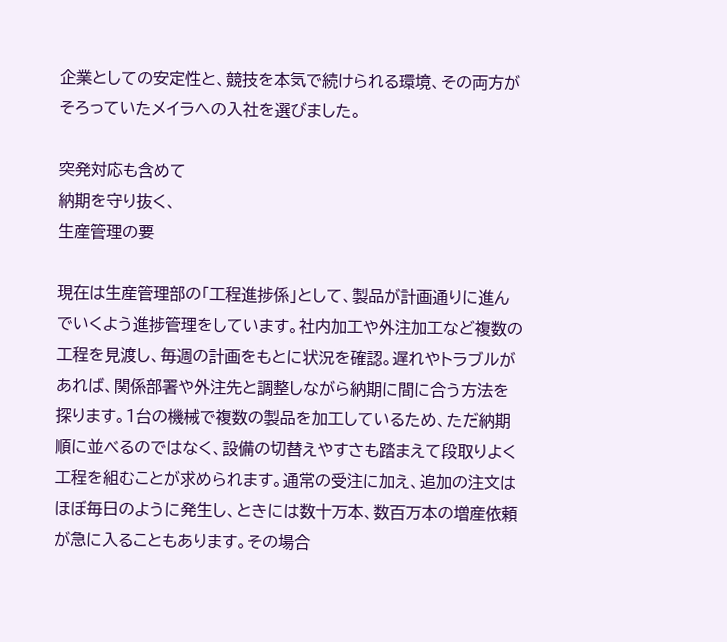企業としての安定性と、競技を本気で続けられる環境、その両方がそろっていたメイラへの入社を選びました。

突発対応も含めて
納期を守り抜く、
生産管理の要

現在は生産管理部の「工程進捗係」として、製品が計画通りに進んでいくよう進捗管理をしています。社内加工や外注加工など複数の工程を見渡し、毎週の計画をもとに状況を確認。遅れやトラブルがあれば、関係部署や外注先と調整しながら納期に間に合う方法を探ります。1台の機械で複数の製品を加工しているため、ただ納期順に並べるのではなく、設備の切替えやすさも踏まえて段取りよく工程を組むことが求められます。通常の受注に加え、追加の注文はほぼ毎日のように発生し、ときには数十万本、数百万本の増産依頼が急に入ることもあります。その場合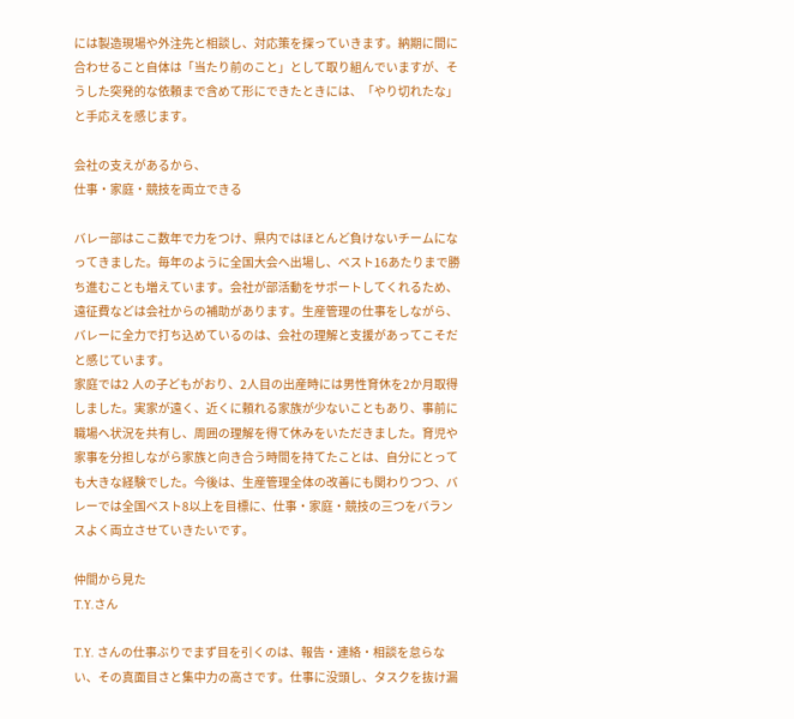には製造現場や外注先と相談し、対応策を探っていきます。納期に間に合わせること自体は「当たり前のこと」として取り組んでいますが、そうした突発的な依頼まで含めて形にできたときには、「やり切れたな」と手応えを感じます。

会社の支えがあるから、
仕事・家庭・競技を両立できる

バレー部はここ数年で力をつけ、県内ではほとんど負けないチームになってきました。毎年のように全国大会へ出場し、ベスト16あたりまで勝ち進むことも増えています。会社が部活動をサポートしてくれるため、遠征費などは会社からの補助があります。生産管理の仕事をしながら、バレーに全力で打ち込めているのは、会社の理解と支援があってこそだと感じています。
家庭では2 人の子どもがおり、2人目の出産時には男性育休を2か月取得しました。実家が遠く、近くに頼れる家族が少ないこともあり、事前に職場へ状況を共有し、周囲の理解を得て休みをいただきました。育児や家事を分担しながら家族と向き合う時間を持てたことは、自分にとっても大きな経験でした。今後は、生産管理全体の改善にも関わりつつ、バレーでは全国ベスト8以上を目標に、仕事・家庭・競技の三つをバランスよく両立させていきたいです。

仲間から見た
T.Y.さん

T.Y. さんの仕事ぶりでまず目を引くのは、報告・連絡・相談を怠らない、その真面目さと集中力の高さです。仕事に没頭し、タスクを抜け漏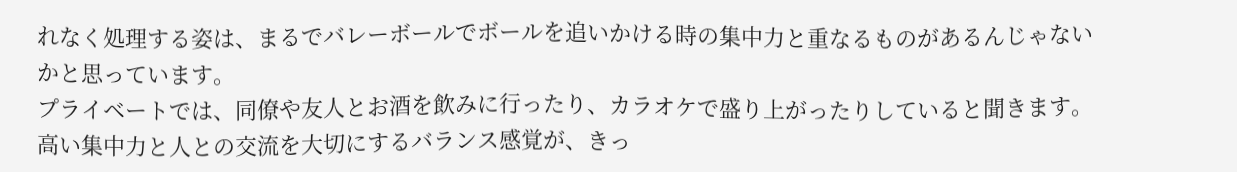れなく処理する姿は、まるでバレーボールでボールを追いかける時の集中力と重なるものがあるんじゃないかと思っています。
プライベートでは、同僚や友人とお酒を飲みに行ったり、カラオケで盛り上がったりしていると聞きます。高い集中力と人との交流を大切にするバランス感覚が、きっ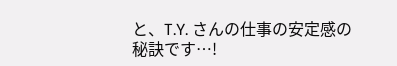と、T.Y. さんの仕事の安定感の秘訣です…!